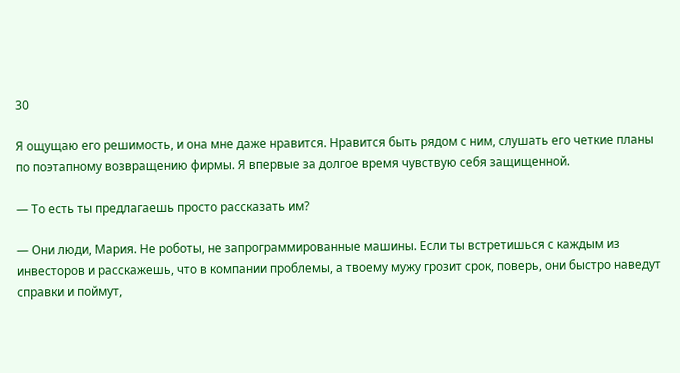30

Я ощущаю его решимость, и она мне даже нравится. Нравится быть рядом с ним, слушать его четкие планы по поэтапному возвращению фирмы. Я впервые за долгое время чувствую себя защищенной.

— То есть ты предлагаешь просто рассказать им?

— Они люди, Мария. Не роботы, не запрограммированные машины. Если ты встретишься с каждым из инвесторов и расскажешь, что в компании проблемы, а твоему мужу грозит срок, поверь, они быстро наведут справки и поймут,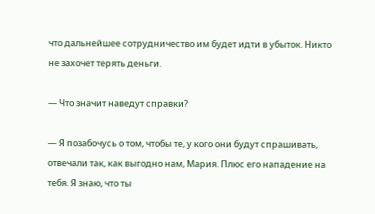что дальнейшее сотрудничество им будет идти в убыток. Никто не захочет терять деньги.

— Что значит наведут справки?

— Я позабочусь о том, чтобы те, у кого они будут спрашивать, отвечали так, как выгодно нам, Мария. Плюс его нападение на тебя. Я знаю, что ты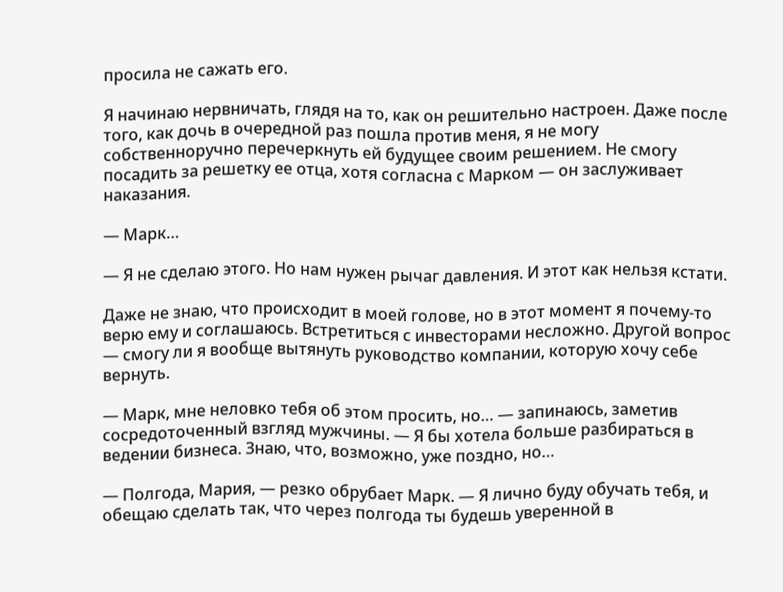просила не сажать его.

Я начинаю нервничать, глядя на то, как он решительно настроен. Даже после того, как дочь в очередной раз пошла против меня, я не могу собственноручно перечеркнуть ей будущее своим решением. Не смогу посадить за решетку ее отца, хотя согласна с Марком — он заслуживает наказания.

— Марк…

— Я не сделаю этого. Но нам нужен рычаг давления. И этот как нельзя кстати.

Даже не знаю, что происходит в моей голове, но в этот момент я почему-то верю ему и соглашаюсь. Встретиться с инвесторами несложно. Другой вопрос — смогу ли я вообще вытянуть руководство компании, которую хочу себе вернуть.

— Марк, мне неловко тебя об этом просить, но… — запинаюсь, заметив сосредоточенный взгляд мужчины. — Я бы хотела больше разбираться в ведении бизнеса. Знаю, что, возможно, уже поздно, но…

— Полгода, Мария, — резко обрубает Марк. — Я лично буду обучать тебя, и обещаю сделать так, что через полгода ты будешь уверенной в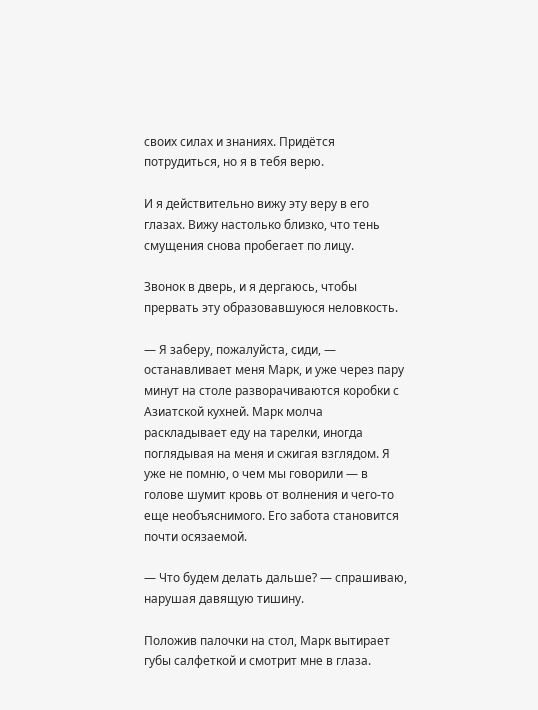своих силах и знаниях. Придётся потрудиться, но я в тебя верю.

И я действительно вижу эту веру в его глазах. Вижу настолько близко, что тень смущения снова пробегает по лицу.

Звонок в дверь, и я дергаюсь, чтобы прервать эту образовавшуюся неловкость.

— Я заберу, пожалуйста, сиди, — останавливает меня Марк, и уже через пару минут на столе разворачиваются коробки с Азиатской кухней. Марк молча раскладывает еду на тарелки, иногда поглядывая на меня и сжигая взглядом. Я уже не помню, о чем мы говорили — в голове шумит кровь от волнения и чего-то еще необъяснимого. Его забота становится почти осязаемой.

— Что будем делать дальше? — спрашиваю, нарушая давящую тишину.

Положив палочки на стол, Марк вытирает губы салфеткой и смотрит мне в глаза.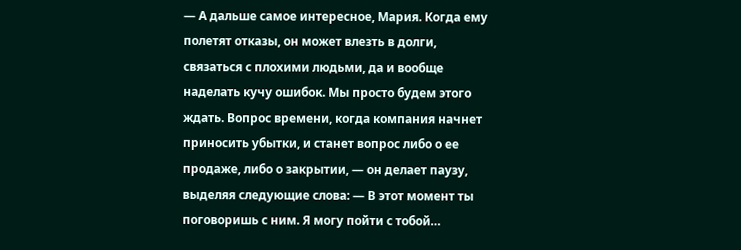— А дальше самое интересное, Мария. Когда ему полетят отказы, он может влезть в долги, связаться с плохими людьми, да и вообще наделать кучу ошибок. Мы просто будем этого ждать. Вопрос времени, когда компания начнет приносить убытки, и станет вопрос либо о ее продаже, либо о закрытии, — он делает паузу, выделяя следующие слова: — В этот момент ты поговоришь с ним. Я могу пойти с тобой…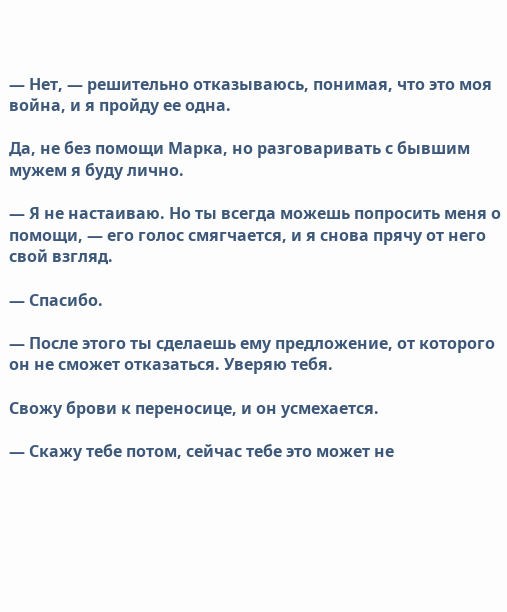— Нет, — решительно отказываюсь, понимая, что это моя война, и я пройду ее одна.

Да, не без помощи Марка, но разговаривать с бывшим мужем я буду лично.

— Я не настаиваю. Но ты всегда можешь попросить меня о помощи, — его голос смягчается, и я снова прячу от него свой взгляд.

— Спасибо.

— После этого ты сделаешь ему предложение, от которого он не сможет отказаться. Уверяю тебя.

Свожу брови к переносице, и он усмехается.

— Скажу тебе потом, сейчас тебе это может не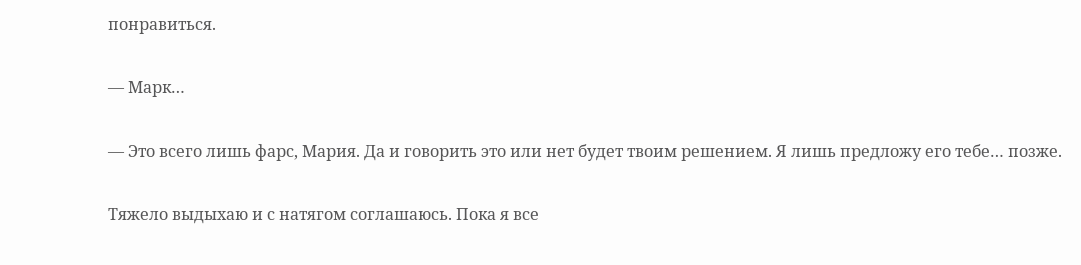понравиться.

— Марк…

— Это всего лишь фарс, Мария. Да и говорить это или нет будет твоим решением. Я лишь предложу его тебе… позже.

Тяжело выдыхаю и с натягом соглашаюсь. Пока я все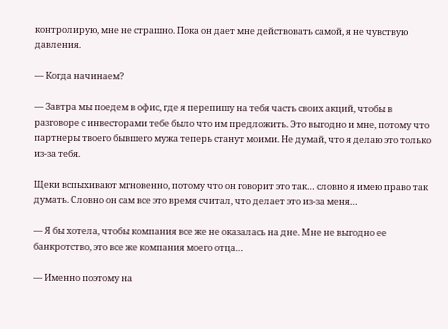контролирую, мне не страшно. Пока он дает мне действовать самой, я не чувствую давления.

— Когда начинаем?

— Завтра мы поедем в офис, где я перепишу на тебя часть своих акций, чтобы в разговоре с инвесторами тебе было что им предложить. Это выгодно и мне, потому что партнеры твоего бывшего мужа теперь станут моими. Не думай, что я делаю это только из-за тебя.

Щеки вспыхивают мгновенно, потому что он говорит это так… словно я имею право так думать. Словно он сам все это время считал, что делает это из-за меня…

— Я бы хотела, чтобы компания все же не оказалась на дне. Мне не выгодно ее банкротство, это все же компания моего отца…

— Именно поэтому на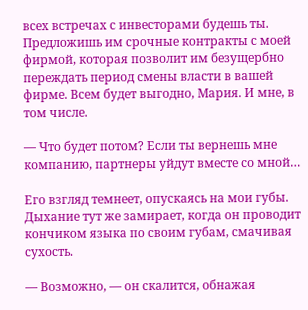всех встречах с инвесторами будешь ты. Предложишь им срочные контракты с моей фирмой, которая позволит им безущербно переждать период смены власти в вашей фирме. Всем будет выгодно, Мария. И мне, в том числе.

— Что будет потом? Если ты вернешь мне компанию, партнеры уйдут вместе со мной…

Его взгляд темнеет, опускаясь на мои губы. Дыхание тут же замирает, когда он проводит кончиком языка по своим губам, смачивая сухость.

— Возможно, — он скалится, обнажая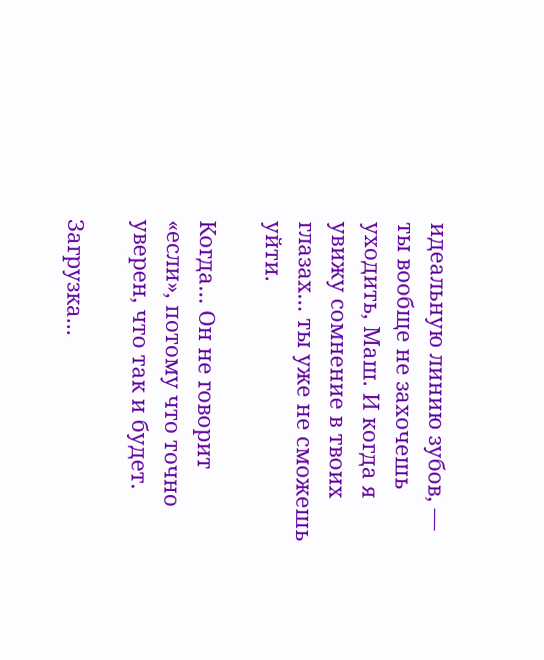идеальную линию зубов, — ты вообще не захочешь уходить, Маш. И когда я увижу сомнение в твоих глазах… ты уже не сможешь уйти.

Когда… Он не говорит «если», потому что точно уверен, что так и будет.

Загрузка...